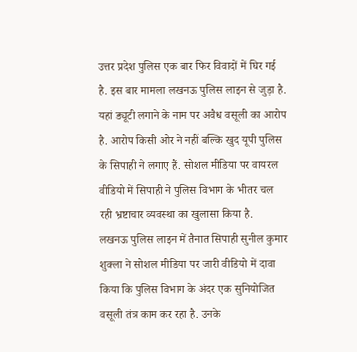उत्तर प्रदेश पुलिस एक बार फिर विवादों में घिर गई है. इस बार मामला लखनऊ पुलिस लाइन से जुड़ा है. यहां ड्यूटी लगाने के नाम पर अवैध वसूली का आरोप है. आरोप किसी ओर ने नहीं बल्कि खुद यूपी पुलिस के सिपाही ने लगाए हैं. सोशल मीडिया पर वायरल वीडियो में सिपाही ने पुलिस विभाग के भीतर चल रही भ्रष्टाचार व्यवस्था का खुलासा किया है.
लखनऊ पुलिस लाइन में तैनात सिपाही सुनील कुमार शुक्ला ने सोशल मीडिया पर जारी वीडियो में दावा किया कि पुलिस विभाग के अंदर एक सुनियोजित वसूली तंत्र काम कर रहा है. उनके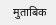मुताबिक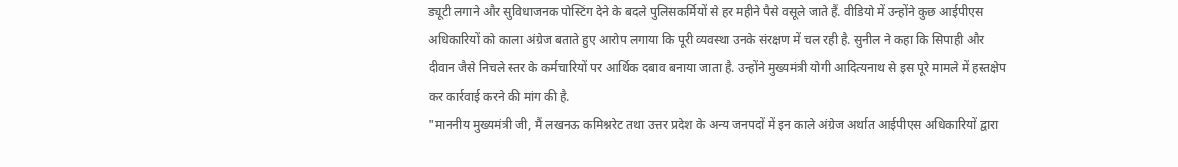ड्यूटी लगाने और सुविधाजनक पोस्टिंग देने के बदले पुलिसकर्मियों से हर महीने पैसे वसूले जाते हैं. वीडियो में उन्होंने कुछ आईपीएस अधिकारियों को काला अंग्रेज बताते हुए आरोप लगाया कि पूरी व्यवस्था उनके संरक्षण में चल रही है. सुनील ने कहा कि सिपाही और दीवान जैसे निचले स्तर के कर्मचारियों पर आर्थिक दबाव बनाया जाता है. उन्होंने मुख्यमंत्री योगी आदित्यनाथ से इस पूरे मामले में हस्तक्षेप कर कार्रवाई करने की मांग की है.
"माननीय मुख्यमंत्री जी, मैं लखनऊ कमिश्नरेट तथा उत्तर प्रदेश के अन्य जनपदों में इन काले अंग्रेज अर्थात आईपीएस अधिकारियों द्वारा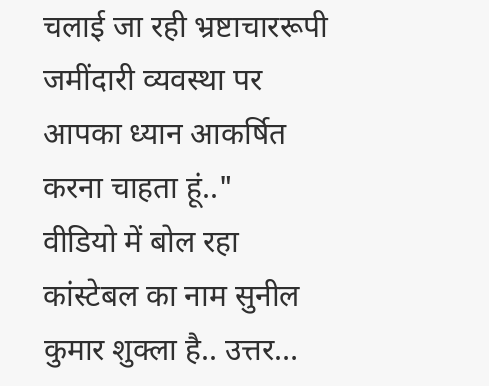चलाई जा रही भ्रष्टाचाररूपी जमींदारी व्यवस्था पर आपका ध्यान आकर्षित करना चाहता हूं.."
वीडियो में बोल रहा कांस्टेबल का नाम सुनील कुमार शुक्ला है.. उत्तर…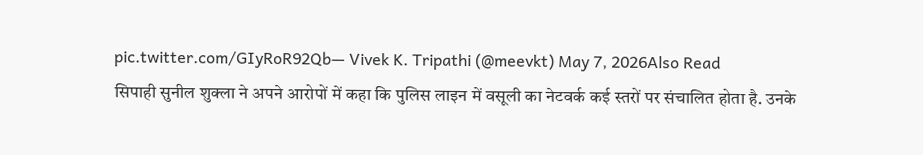pic.twitter.com/GIyRoR92Qb— Vivek K. Tripathi (@meevkt) May 7, 2026Also Read
सिपाही सुनील शुक्ला ने अपने आरोपों में कहा कि पुलिस लाइन में वसूली का नेटवर्क कई स्तरों पर संचालित होता है. उनके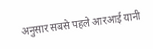अनुसार सबसे पहले आरआई यानी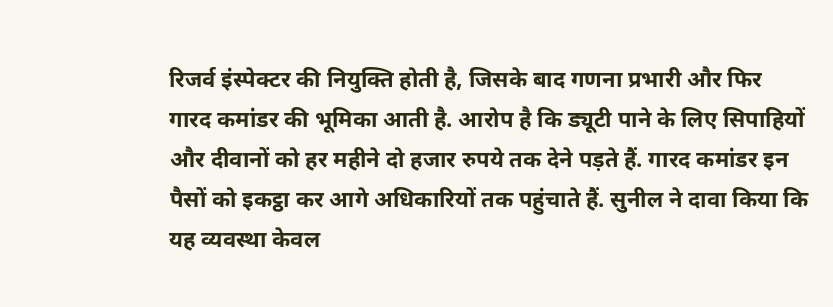रिजर्व इंस्पेक्टर की नियुक्ति होती है, जिसके बाद गणना प्रभारी और फिर गारद कमांडर की भूमिका आती है. आरोप है कि ड्यूटी पाने के लिए सिपाहियों और दीवानों को हर महीने दो हजार रुपये तक देने पड़ते हैं. गारद कमांडर इन पैसों को इकट्ठा कर आगे अधिकारियों तक पहुंचाते हैं. सुनील ने दावा किया कि यह व्यवस्था केवल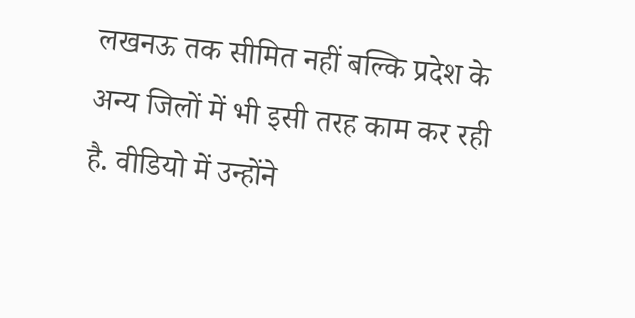लखनऊ तक सीमित नहीं बल्कि प्रदेश के अन्य जिलों में भी इसी तरह काम कर रही है. वीडियो में उन्होंने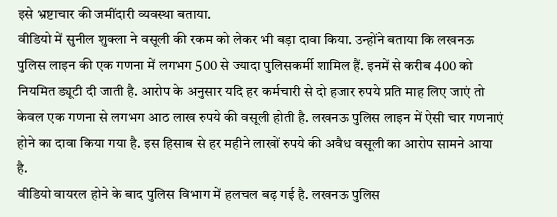इसे भ्रष्टाचार की जमींदारी व्यवस्था बताया.
वीडियो में सुनील शुक्ला ने वसूली की रकम को लेकर भी बड़ा दावा किया. उन्होंने बताया कि लखनऊ पुलिस लाइन की एक गणना में लगभग 500 से ज्यादा पुलिसकर्मी शामिल हैं. इनमें से करीब 400 को नियमित ड्यूटी दी जाती है. आरोप के अनुसार यदि हर कर्मचारी से दो हजार रुपये प्रति माह लिए जाएं तो केवल एक गणना से लगभग आठ लाख रुपये की वसूली होती है. लखनऊ पुलिस लाइन में ऐसी चार गणनाएं होने का दावा किया गया है. इस हिसाब से हर महीने लाखों रुपये की अवैध वसूली का आरोप सामने आया है.
वीडियो वायरल होने के बाद पुलिस विभाग में हलचल बढ़ गई है. लखनऊ पुलिस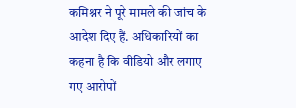कमिश्नर ने पूरे मामले की जांच के आदेश दिए हैं. अधिकारियों का कहना है कि वीडियो और लगाए गए आरोपों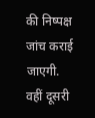की निष्पक्ष जांच कराई जाएगी. वहीं दूसरी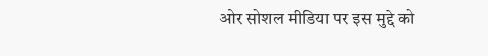ओर सोशल मीडिया पर इस मुद्दे को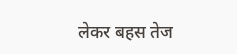लेकर बहस तेज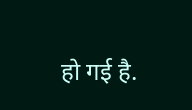हो गई है.